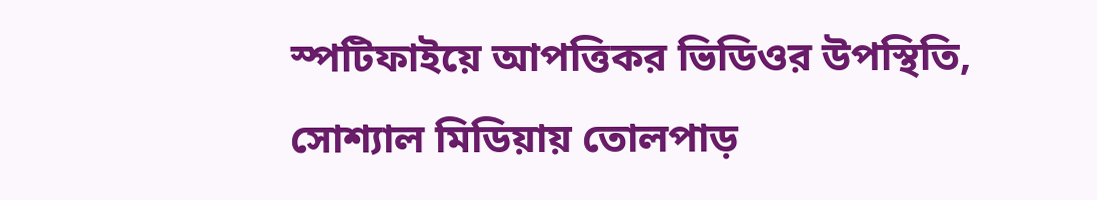স্পটিফাইয়ে আপত্তিকর ভিডিওর উপস্থিতি, সোশ্যাল মিডিয়ায় তোলপাড়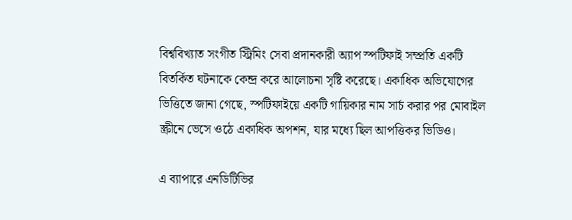বিশ্ববিখ্যাত সংগীত স্ট্রিমিং সেবা প্রদানকারী অ্যাপ স্পটিফাই সম্প্রতি একটি বিতর্কিত ঘটনাকে কেন্দ্র করে আলোচনা সৃষ্টি করেছে। একাধিক অভিযোগের ভিত্তিতে জানা গেছে, স্পটিফাইয়ে একটি গায়িকার নাম সার্চ করার পর মোবাইল স্ক্রীনে ভেসে ওঠে একাধিক অপশন, যার মধ্যে ছিল আপত্তিকর ভিডিও।

এ ব্যাপারে এনডিটিভির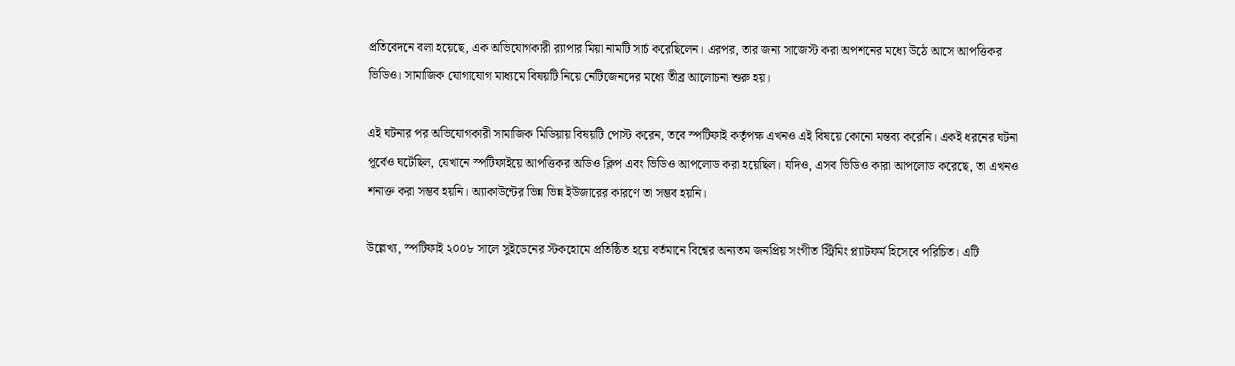প্রতিবেদনে বলা হয়েছে, এক অভিযোগকারী র‌্যাপার মিয়া নামটি সার্চ করেছিলেন। এরপর, তার জন্য সাজেস্ট করা অপশনের মধ্যে উঠে আসে আপত্তিকর ভিডিও। সামাজিক যোগাযোগ মাধ্যমে বিষয়টি নিয়ে নেটিজেনদের মধ্যে তীব্র আলোচনা শুরু হয়।

এই ঘটনার পর অভিযোগকারী সামাজিক মিডিয়ায় বিষয়টি পোস্ট করেন, তবে স্পটিফাই কর্তৃপক্ষ এখনও এই বিষয়ে কোনো মন্তব্য করেনি। একই ধরনের ঘটনা পূর্বেও ঘটেছিল, যেখানে স্পটিফাইয়ে আপত্তিকর অডিও ক্লিপ এবং ভিডিও আপলোড করা হয়েছিল। যদিও, এসব ভিডিও কারা আপলোড করেছে, তা এখনও শনাক্ত করা সম্ভব হয়নি। অ্যাকাউন্টের ভিন্ন ভিন্ন ইউজারের কারণে তা সম্ভব হয়নি।

উল্লেখ্য, স্পটিফাই ২০০৮ সালে সুইডেনের স্টকহোমে প্রতিষ্ঠিত হয়ে বর্তমানে বিশ্বের অন্যতম জনপ্রিয় সংগীত স্ট্রিমিং প্ল্যাটফর্ম হিসেবে পরিচিত। এটি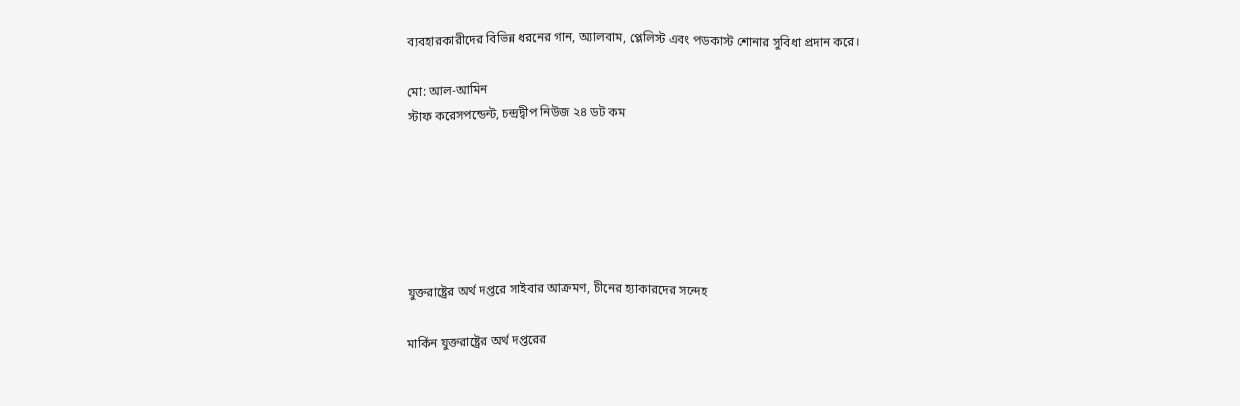ব্যবহারকারীদের বিভিন্ন ধরনের গান, অ্যালবাম, প্লেলিস্ট এবং পডকাস্ট শোনার সুবিধা প্রদান করে।

মো: আল-আমিন
স্টাফ করেসপন্ডেন্ট, চন্দ্রদ্বীপ নিউজ ২৪ ডট কম






যুক্তরাষ্ট্রের অর্থ দপ্তরে সাইবার আক্রমণ, চীনের হ্যাকারদের সন্দেহ

মার্কিন যুক্তরাষ্ট্রের অর্থ দপ্তরের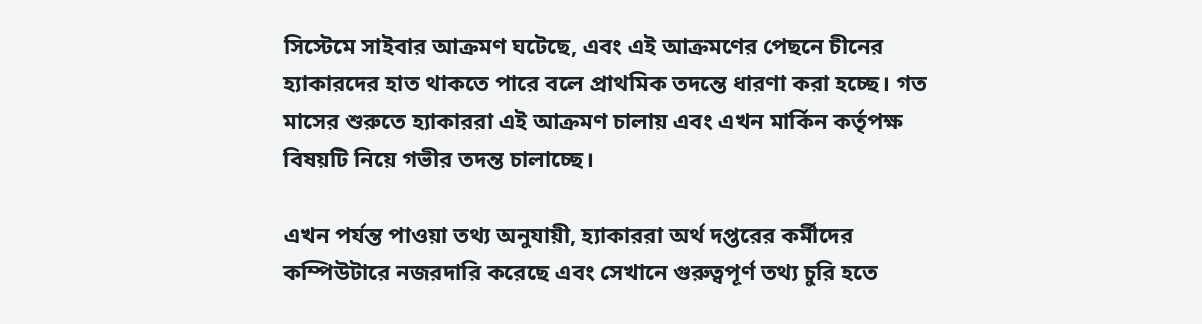সিস্টেমে সাইবার আক্রমণ ঘটেছে, এবং এই আক্রমণের পেছনে চীনের হ্যাকারদের হাত থাকতে পারে বলে প্রাথমিক তদন্তে ধারণা করা হচ্ছে। গত মাসের শুরুতে হ্যাকাররা এই আক্রমণ চালায় এবং এখন মার্কিন কর্তৃপক্ষ বিষয়টি নিয়ে গভীর তদন্ত চালাচ্ছে।

এখন পর্যন্ত পাওয়া তথ্য অনুযায়ী, হ্যাকাররা অর্থ দপ্তরের কর্মীদের কম্পিউটারে নজরদারি করেছে এবং সেখানে গুরুত্বপূর্ণ তথ্য চুরি হতে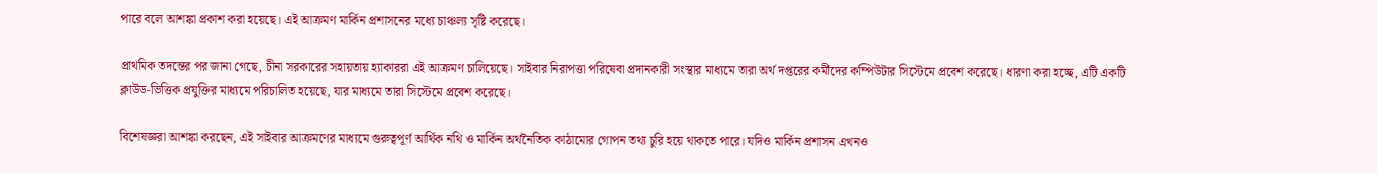পারে বলে আশঙ্কা প্রকাশ করা হয়েছে। এই আক্রমণ মার্কিন প্রশাসনের মধ্যে চাঞ্চল্য সৃষ্টি করেছে।

প্রাথমিক তদন্তের পর জানা গেছে, চীনা সরকারের সহায়তায় হ্যাকাররা এই আক্রমণ চালিয়েছে। সাইবার নিরাপত্তা পরিষেবা প্রদানকারী সংস্থার মাধ্যমে তারা অর্থ দপ্তরের কর্মীদের কম্পিউটার সিস্টেমে প্রবেশ করেছে। ধারণা করা হচ্ছে, এটি একটি ক্লাউড-ভিত্তিক প্রযুক্তির মাধ্যমে পরিচালিত হয়েছে, যার মাধ্যমে তারা সিস্টেমে প্রবেশ করেছে।

বিশেষজ্ঞরা আশঙ্কা করছেন, এই সাইবার আক্রমণের মাধ্যমে গুরুত্বপূর্ণ আর্থিক নথি ও মার্কিন অর্থনৈতিক কাঠামোর গোপন তথ্য চুরি হয়ে থাকতে পারে। যদিও মার্কিন প্রশাসন এখনও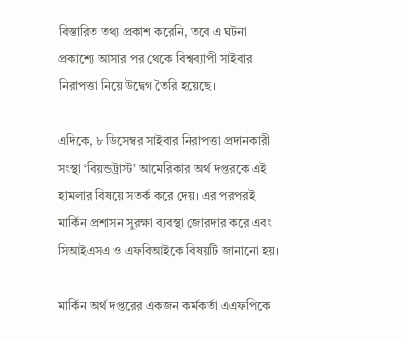বিস্তারিত তথ্য প্রকাশ করেনি, তবে এ ঘটনা প্রকাশ্যে আসার পর থেকে বিশ্বব্যাপী সাইবার নিরাপত্তা নিয়ে উদ্বেগ তৈরি হয়েছে।

এদিকে, ৮ ডিসেম্বর সাইবার নিরাপত্তা প্রদানকারী সংস্থা ‘বিয়ন্ডট্রাস্ট’ আমেরিকার অর্থ দপ্তরকে এই হামলার বিষয়ে সতর্ক করে দেয়। এর পরপরই মার্কিন প্রশাসন সুরক্ষা ব্যবস্থা জোরদার করে এবং সিআইএসএ ও এফবিআইকে বিষয়টি জানানো হয়।

মার্কিন অর্থ দপ্তরের একজন কর্মকর্তা এএফপিকে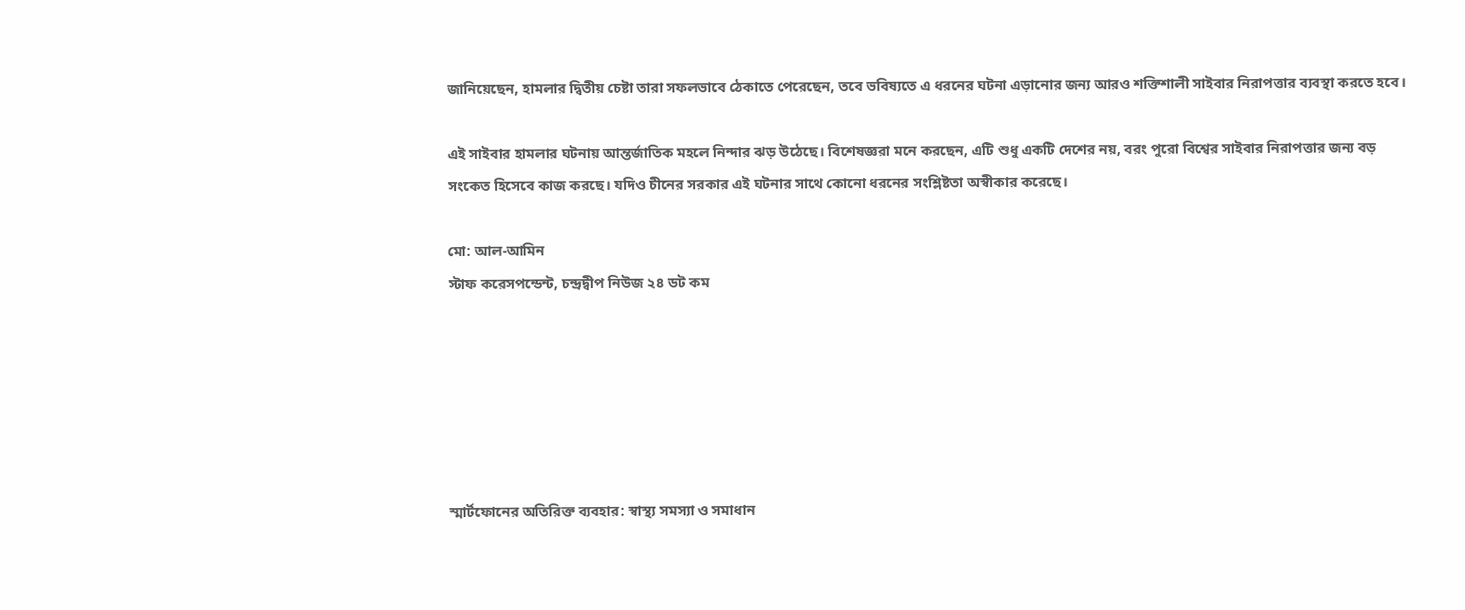জানিয়েছেন, হামলার দ্বিতীয় চেষ্টা তারা সফলভাবে ঠেকাতে পেরেছেন, তবে ভবিষ্যতে এ ধরনের ঘটনা এড়ানোর জন্য আরও শক্তিশালী সাইবার নিরাপত্তার ব্যবস্থা করতে হবে।

এই সাইবার হামলার ঘটনায় আন্তর্জাতিক মহলে নিন্দার ঝড় উঠেছে। বিশেষজ্ঞরা মনে করছেন, এটি শুধু একটি দেশের নয়, বরং পুরো বিশ্বের সাইবার নিরাপত্তার জন্য বড় সংকেত হিসেবে কাজ করছে। যদিও চীনের সরকার এই ঘটনার সাথে কোনো ধরনের সংশ্লিষ্টতা অস্বীকার করেছে।

মো: আল-আমিন
স্টাফ করেসপন্ডেন্ট, চন্দ্রদ্বীপ নিউজ ২৪ ডট কম






স্মার্টফোনের অতিরিক্ত ব্যবহার: স্বাস্থ্য সমস্যা ও সমাধান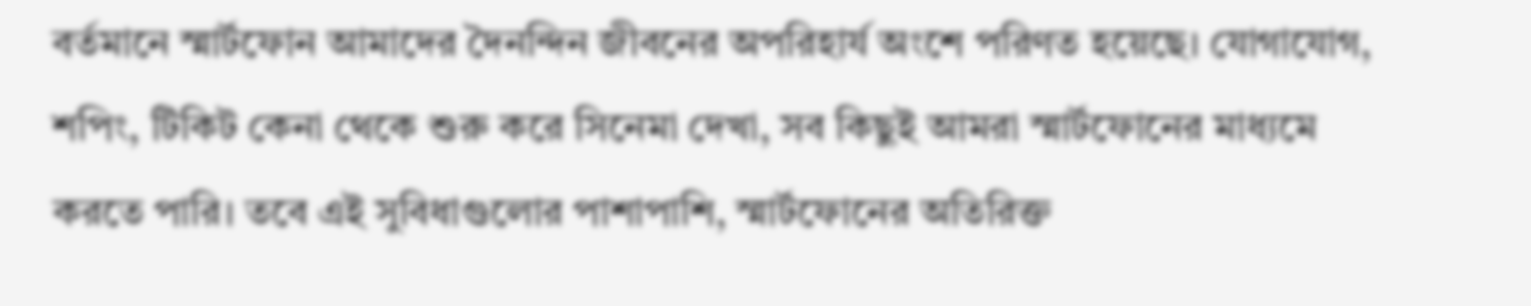বর্তমানে স্মার্টফোন আমাদের দৈনন্দিন জীবনের অপরিহার্য অংশে পরিণত হয়েছে। যোগাযোগ, শপিং, টিকিট কেনা থেকে শুরু করে সিনেমা দেখা, সব কিছুই আমরা স্মার্টফোনের মাধ্যমে করতে পারি। তবে এই সুবিধাগুলোর পাশাপাশি, স্মার্টফোনের অতিরিক্ত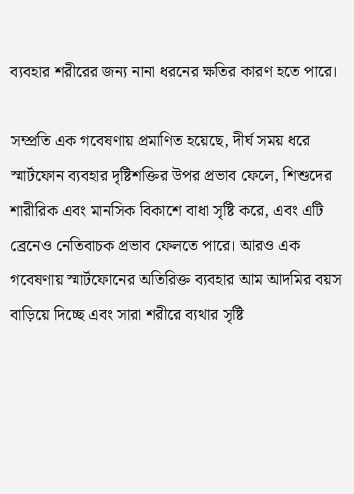ব্যবহার শরীরের জন্য নানা ধরনের ক্ষতির কারণ হতে পারে।

সম্প্রতি এক গবেষণায় প্রমাণিত হয়েছে, দীর্ঘ সময় ধরে স্মার্টফোন ব্যবহার দৃষ্টিশক্তির উপর প্রভাব ফেলে, শিশুদের শারীরিক এবং মানসিক বিকাশে বাধা সৃষ্টি করে, এবং এটি ব্রেনেও নেতিবাচক প্রভাব ফেলতে পারে। আরও এক গবেষণায় স্মার্টফোনের অতিরিক্ত ব্যবহার আম আদমির বয়স বাড়িয়ে দিচ্ছে এবং সারা শরীরে ব্যথার সৃষ্টি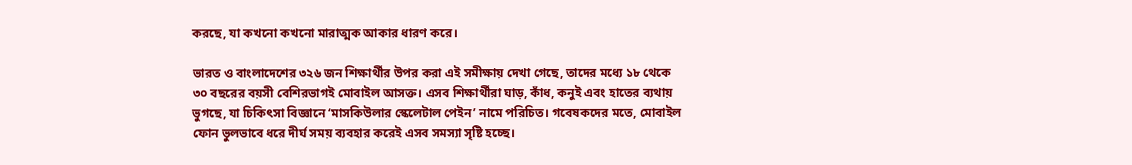করছে, যা কখনো কখনো মারাত্মক আকার ধারণ করে।

ভারত ও বাংলাদেশের ৩২৬ জন শিক্ষার্থীর উপর করা এই সমীক্ষায় দেখা গেছে, তাদের মধ্যে ১৮ থেকে ৩০ বছরের বয়সী বেশিরভাগই মোবাইল আসক্ত। এসব শিক্ষার্থীরা ঘাড়, কাঁধ, কনুই এবং হাতের ব্যথায় ভুগছে, যা চিকিৎসা বিজ্ঞানে ‘মাসকিউলার স্কেলেটাল পেইন’ নামে পরিচিত। গবেষকদের মতে, মোবাইল ফোন ভুলভাবে ধরে দীর্ঘ সময় ব্যবহার করেই এসব সমস্যা সৃষ্টি হচ্ছে।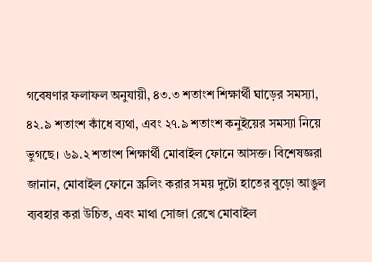গবেষণার ফলাফল অনুযায়ী, ৪৩.৩ শতাংশ শিক্ষার্থী ঘাড়ের সমস্যা, ৪২.৯ শতাংশ কাঁধে ব্যথা, এবং ২৭.৯ শতাংশ কনুইয়ের সমস্যা নিয়ে ভুগছে। ৬৯.২ শতাংশ শিক্ষার্থী মোবাইল ফোনে আসক্ত। বিশেষজ্ঞরা জানান, মোবাইল ফোনে স্ক্রলিং করার সময় দুটো হাতের বুড়ো আঙুল ব্যবহার করা উচিত, এবং মাথা সোজা রেখে মোবাইল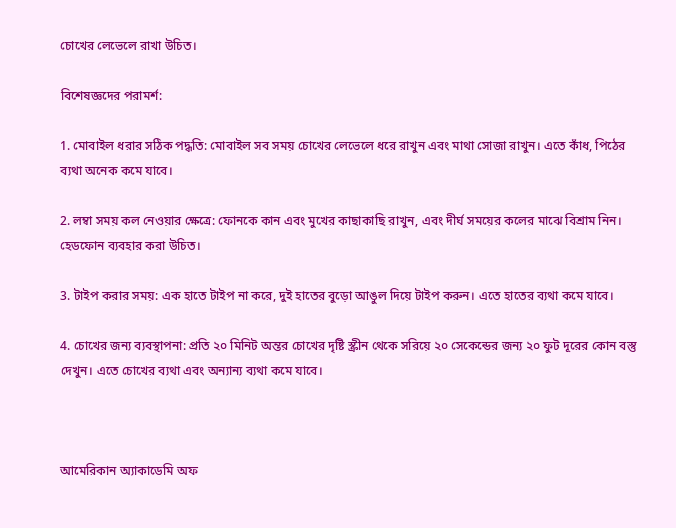চোখের লেভেলে রাখা উচিত।

বিশেষজ্ঞদের পরামর্শ:

1. মোবাইল ধরার সঠিক পদ্ধতি: মোবাইল সব সময় চোখের লেভেলে ধরে রাখুন এবং মাথা সোজা রাখুন। এতে কাঁধ, পিঠের ব্যথা অনেক কমে যাবে।

2. লম্বা সময় কল নেওয়ার ক্ষেত্রে: ফোনকে কান এবং মুখের কাছাকাছি রাখুন, এবং দীর্ঘ সময়ের কলের মাঝে বিশ্রাম নিন। হেডফোন ব্যবহার করা উচিত।

3. টাইপ করার সময়: এক হাতে টাইপ না করে, দুই হাতের বুড়ো আঙুল দিয়ে টাইপ করুন। এতে হাতের ব্যথা কমে যাবে।

4. চোখের জন্য ব্যবস্থাপনা: প্রতি ২০ মিনিট অন্তর চোখের দৃষ্টি স্ক্রীন থেকে সরিয়ে ২০ সেকেন্ডের জন্য ২০ ফুট দূরের কোন বস্তু দেখুন। এতে চোখের ব্যথা এবং অন্যান্য ব্যথা কমে যাবে।



আমেরিকান অ্যাকাডেমি অফ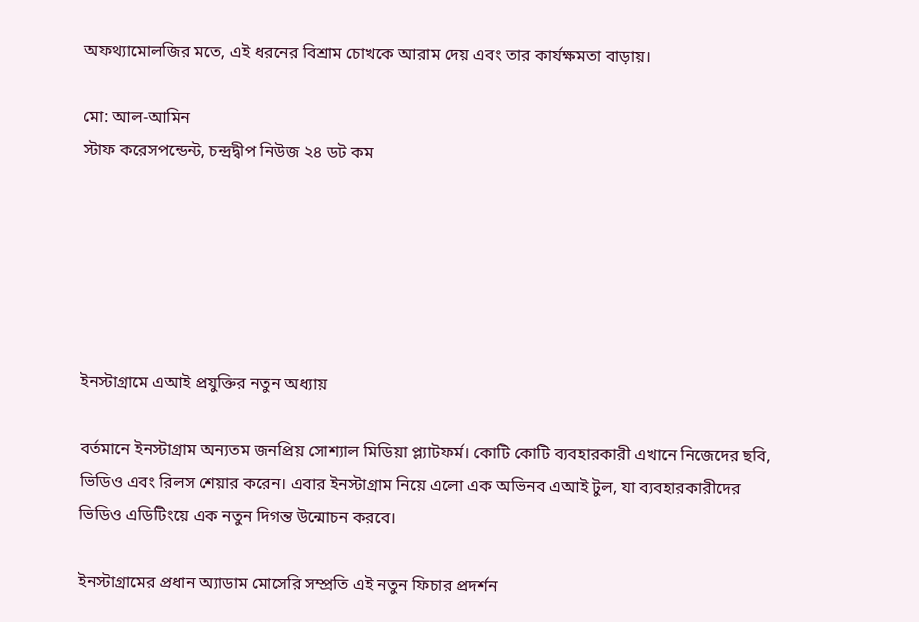অফথ্যামোলজির মতে, এই ধরনের বিশ্রাম চোখকে আরাম দেয় এবং তার কার্যক্ষমতা বাড়ায়।

মো: আল-আমিন
স্টাফ করেসপন্ডেন্ট, চন্দ্রদ্বীপ নিউজ ২৪ ডট কম






ইনস্টাগ্রামে এআই প্রযুক্তির নতুন অধ্যায়

বর্তমানে ইনস্টাগ্রাম অন্যতম জনপ্রিয় সোশ্যাল মিডিয়া প্ল্যাটফর্ম। কোটি কোটি ব্যবহারকারী এখানে নিজেদের ছবি, ভিডিও এবং রিলস শেয়ার করেন। এবার ইনস্টাগ্রাম নিয়ে এলো এক অভিনব এআই টুল, যা ব্যবহারকারীদের ভিডিও এডিটিংয়ে এক নতুন দিগন্ত উন্মোচন করবে।

ইনস্টাগ্রামের প্রধান অ্যাডাম মোসেরি সম্প্রতি এই নতুন ফিচার প্রদর্শন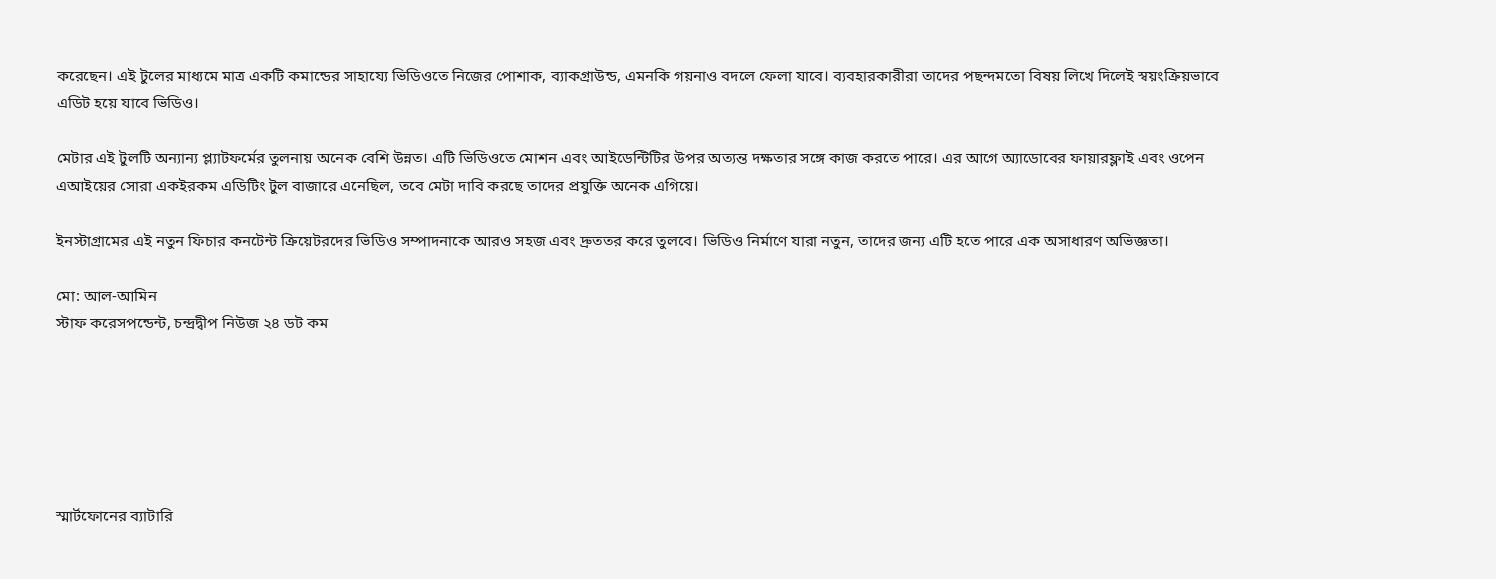করেছেন। এই টুলের মাধ্যমে মাত্র একটি কমান্ডের সাহায্যে ভিডিওতে নিজের পোশাক, ব্যাকগ্রাউন্ড, এমনকি গয়নাও বদলে ফেলা যাবে। ব্যবহারকারীরা তাদের পছন্দমতো বিষয় লিখে দিলেই স্বয়ংক্রিয়ভাবে এডিট হয়ে যাবে ভিডিও।

মেটার এই টুলটি অন্যান্য প্ল্যাটফর্মের তুলনায় অনেক বেশি উন্নত। এটি ভিডিওতে মোশন এবং আইডেন্টিটির উপর অত্যন্ত দক্ষতার সঙ্গে কাজ করতে পারে। এর আগে অ্যাডোবের ফায়ারফ্লাই এবং ওপেন এআইয়ের সোরা একইরকম এডিটিং টুল বাজারে এনেছিল, তবে মেটা দাবি করছে তাদের প্রযুক্তি অনেক এগিয়ে।

ইনস্টাগ্রামের এই নতুন ফিচার কনটেন্ট ক্রিয়েটরদের ভিডিও সম্পাদনাকে আরও সহজ এবং দ্রুততর করে তুলবে। ভিডিও নির্মাণে যারা নতুন, তাদের জন্য এটি হতে পারে এক অসাধারণ অভিজ্ঞতা।

মো: আল-আমিন
স্টাফ করেসপন্ডেন্ট, চন্দ্রদ্বীপ নিউজ ২৪ ডট কম






স্মার্টফোনের ব্যাটারি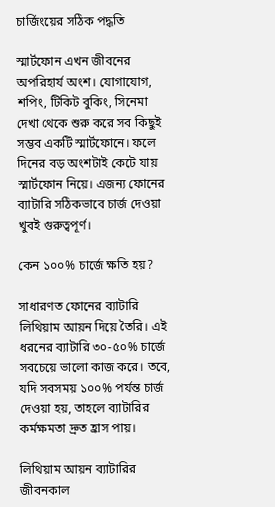চার্জিংয়ের সঠিক পদ্ধতি

স্মার্টফোন এখন জীবনের অপরিহার্য অংশ। যোগাযোগ, শপিং, টিকিট বুকিং, সিনেমা দেখা থেকে শুরু করে সব কিছুই সম্ভব একটি স্মার্টফোনে। ফলে দিনের বড় অংশটাই কেটে যায় স্মার্টফোন নিয়ে। এজন্য ফোনের ব্যাটারি সঠিকভাবে চার্জ দেওয়া খুবই গুরুত্বপূর্ণ।

কেন ১০০% চার্জে ক্ষতি হয়?

সাধারণত ফোনের ব্যাটারি লিথিয়াম আয়ন দিয়ে তৈরি। এই ধরনের ব্যাটারি ৩০-৫০% চার্জে সবচেয়ে ভালো কাজ করে। তবে, যদি সবসময় ১০০% পর্যন্ত চার্জ দেওয়া হয়, তাহলে ব্যাটারির কর্মক্ষমতা দ্রুত হ্রাস পায়।

লিথিয়াম আয়ন ব্যাটারির জীবনকাল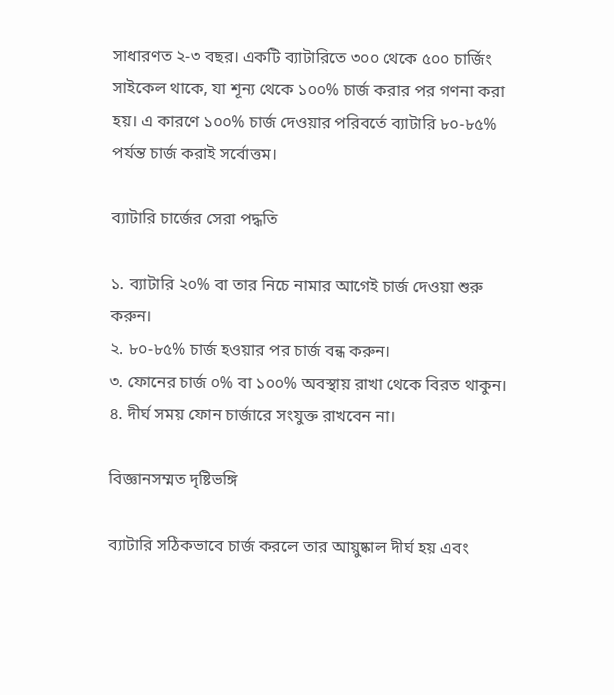সাধারণত ২-৩ বছর। একটি ব্যাটারিতে ৩০০ থেকে ৫০০ চার্জিং সাইকেল থাকে, যা শূন্য থেকে ১০০% চার্জ করার পর গণনা করা হয়। এ কারণে ১০০% চার্জ দেওয়ার পরিবর্তে ব্যাটারি ৮০-৮৫% পর্যন্ত চার্জ করাই সর্বোত্তম।

ব্যাটারি চার্জের সেরা পদ্ধতি

১. ব্যাটারি ২০% বা তার নিচে নামার আগেই চার্জ দেওয়া শুরু করুন।
২. ৮০-৮৫% চার্জ হওয়ার পর চার্জ বন্ধ করুন।
৩. ফোনের চার্জ ০% বা ১০০% অবস্থায় রাখা থেকে বিরত থাকুন।
৪. দীর্ঘ সময় ফোন চার্জারে সংযুক্ত রাখবেন না।

বিজ্ঞানসম্মত দৃষ্টিভঙ্গি

ব্যাটারি সঠিকভাবে চার্জ করলে তার আয়ুষ্কাল দীর্ঘ হয় এবং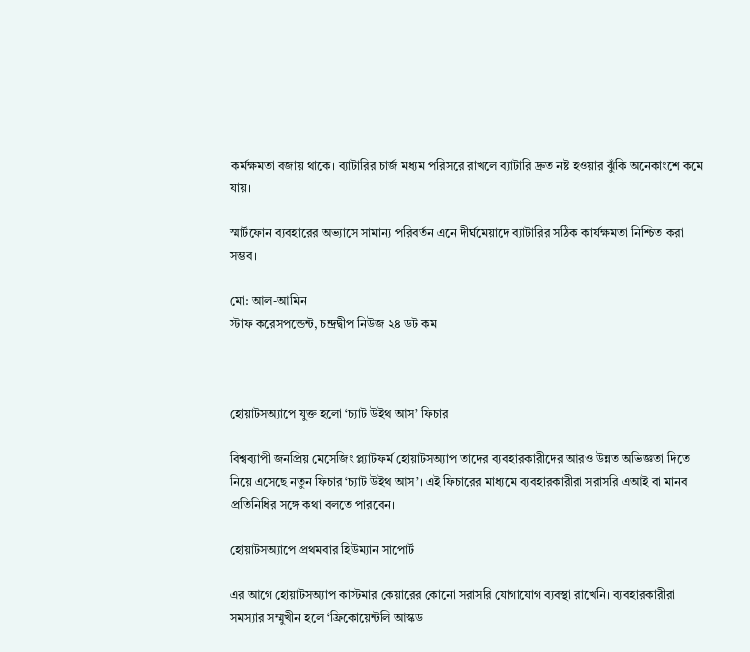কর্মক্ষমতা বজায় থাকে। ব্যাটারির চার্জ মধ্যম পরিসরে রাখলে ব্যাটারি দ্রুত নষ্ট হওয়ার ঝুঁকি অনেকাংশে কমে যায়।

স্মার্টফোন ব্যবহারের অভ্যাসে সামান্য পরিবর্তন এনে দীর্ঘমেয়াদে ব্যাটারির সঠিক কার্যক্ষমতা নিশ্চিত করা সম্ভব।

মো: আল-আমিন
স্টাফ করেসপন্ডেন্ট, চন্দ্রদ্বীপ নিউজ ২৪ ডট কম



হোয়াটসঅ্যাপে যুক্ত হলো ‘চ্যাট উইথ আস’ ফিচার

বিশ্বব্যাপী জনপ্রিয় মেসেজিং প্ল্যাটফর্ম হোয়াটসঅ্যাপ তাদের ব্যবহারকারীদের আরও উন্নত অভিজ্ঞতা দিতে নিয়ে এসেছে নতুন ফিচার ‘চ্যাট উইথ আস’। এই ফিচারের মাধ্যমে ব্যবহারকারীরা সরাসরি এআই বা মানব প্রতিনিধির সঙ্গে কথা বলতে পারবেন।

হোয়াটসঅ্যাপে প্রথমবার হিউম্যান সাপোর্ট

এর আগে হোয়াটসঅ্যাপ কাস্টমার কেয়ারের কোনো সরাসরি যোগাযোগ ব্যবস্থা রাখেনি। ব্যবহারকারীরা সমস্যার সম্মুখীন হলে ‘ফ্রিকোয়েন্টলি আস্কড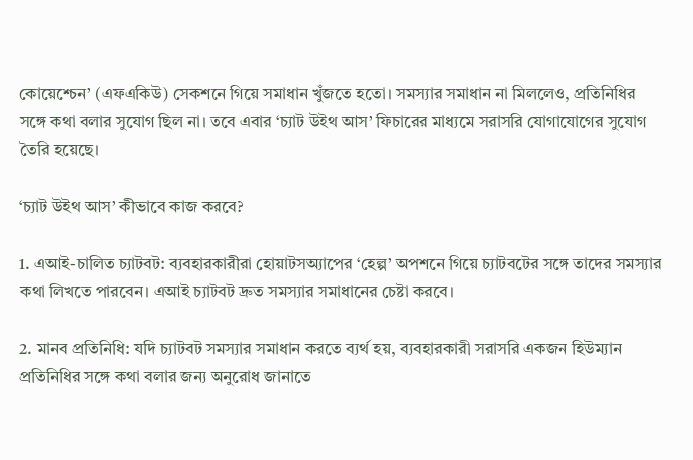কোয়েশ্চেন’ (এফএকিউ) সেকশনে গিয়ে সমাধান খুঁজতে হতো। সমস্যার সমাধান না মিললেও, প্রতিনিধির সঙ্গে কথা বলার সুযোগ ছিল না। তবে এবার ‘চ্যাট উইথ আস’ ফিচারের মাধ্যমে সরাসরি যোগাযোগের সুযোগ তৈরি হয়েছে।

‘চ্যাট উইথ আস’ কীভাবে কাজ করবে?

1. এআই-চালিত চ্যাটবট: ব্যবহারকারীরা হোয়াটসঅ্যাপের ‘হেল্প’ অপশনে গিয়ে চ্যাটবটের সঙ্গে তাদের সমস্যার কথা লিখতে পারবেন। এআই চ্যাটবট দ্রুত সমস্যার সমাধানের চেষ্টা করবে।

2. মানব প্রতিনিধি: যদি চ্যাটবট সমস্যার সমাধান করতে ব্যর্থ হয়, ব্যবহারকারী সরাসরি একজন হিউম্যান প্রতিনিধির সঙ্গে কথা বলার জন্য অনুরোধ জানাতে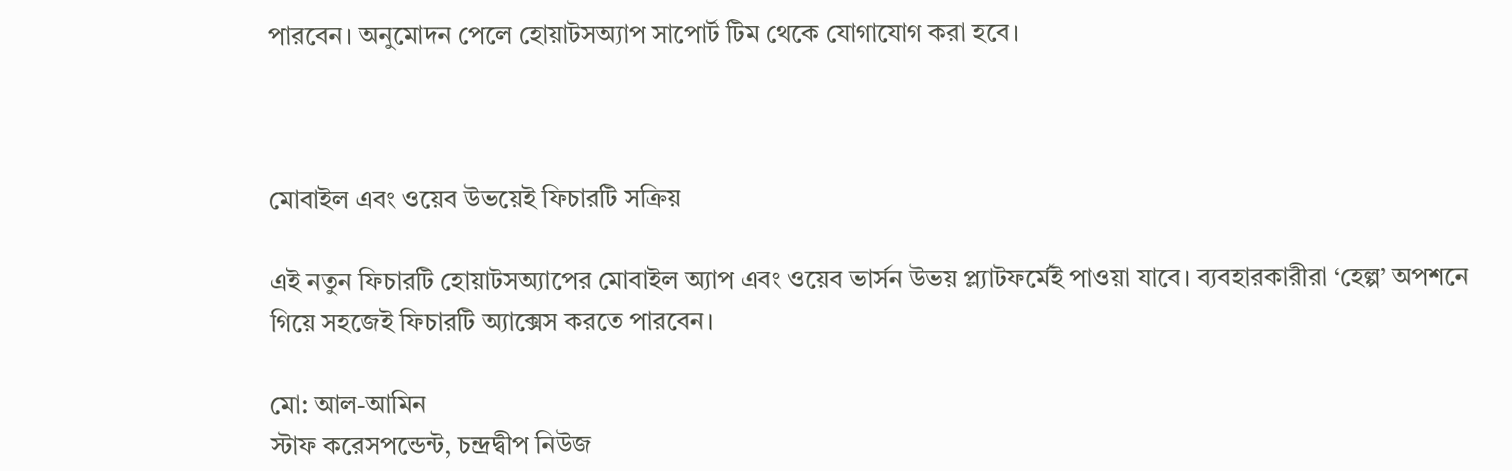পারবেন। অনুমোদন পেলে হোয়াটসঅ্যাপ সাপোর্ট টিম থেকে যোগাযোগ করা হবে।



মোবাইল এবং ওয়েব উভয়েই ফিচারটি সক্রিয়

এই নতুন ফিচারটি হোয়াটসঅ্যাপের মোবাইল অ্যাপ এবং ওয়েব ভার্সন উভয় প্ল্যাটফর্মেই পাওয়া যাবে। ব্যবহারকারীরা ‘হেল্প’ অপশনে গিয়ে সহজেই ফিচারটি অ্যাক্সেস করতে পারবেন।

মো: আল-আমিন
স্টাফ করেসপন্ডেন্ট, চন্দ্রদ্বীপ নিউজ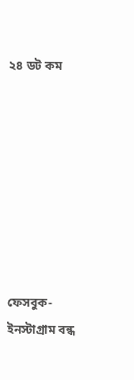২৪ ডট কম








ফেসবুক-ইনস্টাগ্রাম বন্ধ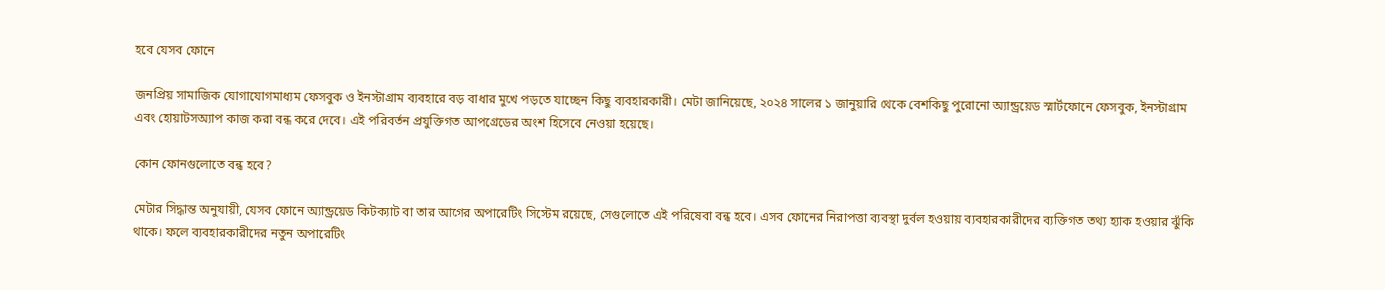হবে যেসব ফোনে

জনপ্রিয় সামাজিক যোগাযোগমাধ্যম ফেসবুক ও ইনস্টাগ্রাম ব্যবহারে বড় বাধার মুখে পড়তে যাচ্ছেন কিছু ব্যবহারকারী। মেটা জানিয়েছে, ২০২৪ সালের ১ জানুয়ারি থেকে বেশকিছু পুরোনো অ্যান্ড্রয়েড স্মার্টফোনে ফেসবুক, ইনস্টাগ্রাম এবং হোয়াটসঅ্যাপ কাজ করা বন্ধ করে দেবে। এই পরিবর্তন প্রযুক্তিগত আপগ্রেডের অংশ হিসেবে নেওয়া হয়েছে।

কোন ফোনগুলোতে বন্ধ হবে?

মেটার সিদ্ধান্ত অনুযায়ী, যেসব ফোনে অ্যান্ড্রয়েড কিটক্যাট বা তার আগের অপারেটিং সিস্টেম রয়েছে, সেগুলোতে এই পরিষেবা বন্ধ হবে। এসব ফোনের নিরাপত্তা ব্যবস্থা দুর্বল হওয়ায় ব্যবহারকারীদের ব্যক্তিগত তথ্য হ্যাক হওয়ার ঝুঁকি থাকে। ফলে ব্যবহারকারীদের নতুন অপারেটিং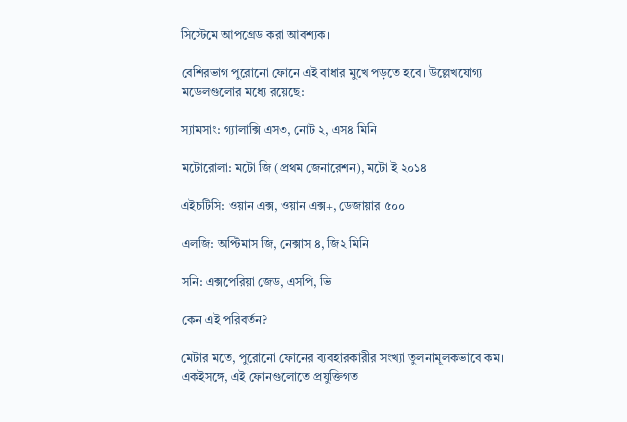সিস্টেমে আপগ্রেড করা আবশ্যক।

বেশিরভাগ পুরোনো ফোনে এই বাধার মুখে পড়তে হবে। উল্লেখযোগ্য মডেলগুলোর মধ্যে রয়েছে:

স্যামসাং: গ্যালাক্সি এস৩, নোট ২, এস৪ মিনি

মটোরোলা: মটো জি (প্রথম জেনারেশন), মটো ই ২০১৪

এইচটিসি: ওয়ান এক্স, ওয়ান এক্স+, ডেজায়ার ৫০০

এলজি: অপ্টিমাস জি, নেক্সাস ৪, জি২ মিনি

সনি: এক্সপেরিয়া জেড, এসপি, ভি

কেন এই পরিবর্তন?

মেটার মতে, পুরোনো ফোনের ব্যবহারকারীর সংখ্যা তুলনামূলকভাবে কম। একইসঙ্গে, এই ফোনগুলোতে প্রযুক্তিগত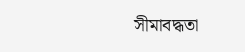সীমাবদ্ধতা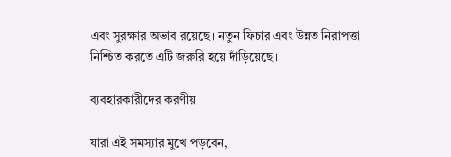এবং সুরক্ষার অভাব রয়েছে। নতুন ফিচার এবং উন্নত নিরাপত্তা নিশ্চিত করতে এটি জরুরি হয়ে দাঁড়িয়েছে।

ব্যবহারকারীদের করণীয়

যারা এই সমস্যার মুখে পড়বেন,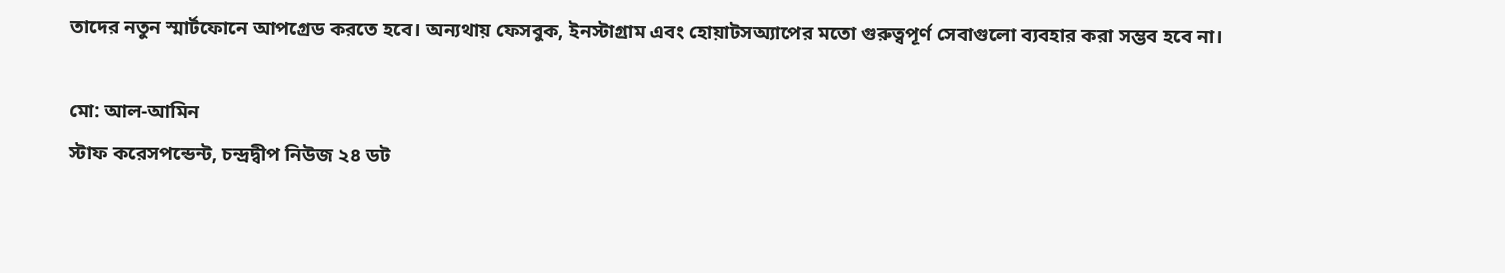তাদের নতুন স্মার্টফোনে আপগ্রেড করতে হবে। অন্যথায় ফেসবুক, ইনস্টাগ্রাম এবং হোয়াটসঅ্যাপের মতো গুরুত্বপূর্ণ সেবাগুলো ব্যবহার করা সম্ভব হবে না।

মো: আল-আমিন
স্টাফ করেসপন্ডেন্ট, চন্দ্রদ্বীপ নিউজ ২৪ ডট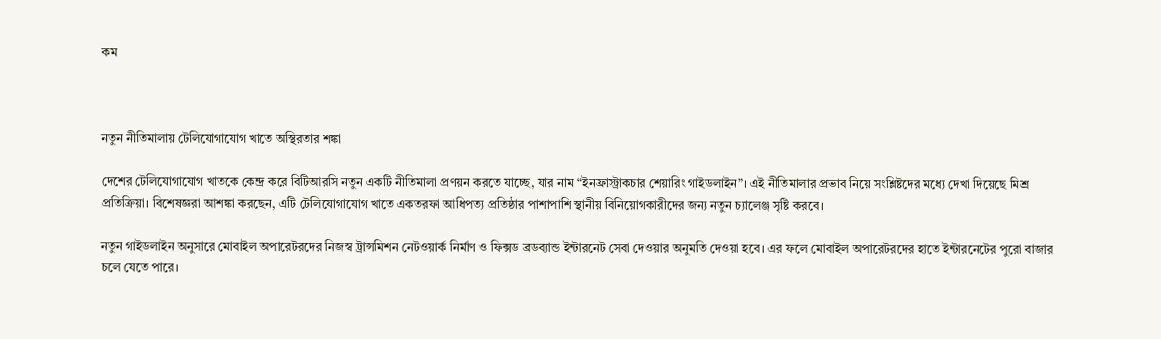কম



নতুন নীতিমালায় টেলিযোগাযোগ খাতে অস্থিরতার শঙ্কা

দেশের টেলিযোগাযোগ খাতকে কেন্দ্র করে বিটিআরসি নতুন একটি নীতিমালা প্রণয়ন করতে যাচ্ছে, যার নাম “ইনফ্রাস্ট্রাকচার শেয়ারিং গাইডলাইন”। এই নীতিমালার প্রভাব নিয়ে সংশ্লিষ্টদের মধ্যে দেখা দিয়েছে মিশ্র প্রতিক্রিয়া। বিশেষজ্ঞরা আশঙ্কা করছেন, এটি টেলিযোগাযোগ খাতে একতরফা আধিপত্য প্রতিষ্ঠার পাশাপাশি স্থানীয় বিনিয়োগকারীদের জন্য নতুন চ্যালেঞ্জ সৃষ্টি করবে।

নতুন গাইডলাইন অনুসারে মোবাইল অপারেটরদের নিজস্ব ট্রান্সমিশন নেটওয়ার্ক নির্মাণ ও ফিক্সড ব্রডব্যান্ড ইন্টারনেট সেবা দেওয়ার অনুমতি দেওয়া হবে। এর ফলে মোবাইল অপারেটরদের হাতে ইন্টারনেটের পুরো বাজার চলে যেতে পারে।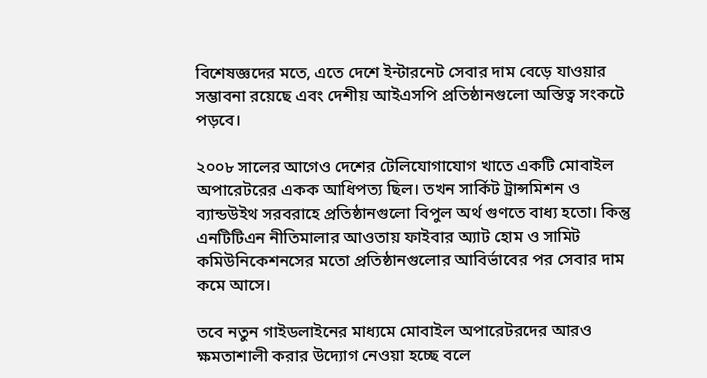বিশেষজ্ঞদের মতে, এতে দেশে ইন্টারনেট সেবার দাম বেড়ে যাওয়ার সম্ভাবনা রয়েছে এবং দেশীয় আইএসপি প্রতিষ্ঠানগুলো অস্তিত্ব সংকটে পড়বে।

২০০৮ সালের আগেও দেশের টেলিযোগাযোগ খাতে একটি মোবাইল অপারেটরের একক আধিপত্য ছিল। তখন সার্কিট ট্রান্সমিশন ও ব্যান্ডউইথ সরবরাহে প্রতিষ্ঠানগুলো বিপুল অর্থ গুণতে বাধ্য হতো। কিন্তু এনটিটিএন নীতিমালার আওতায় ফাইবার অ্যাট হোম ও সামিট কমিউনিকেশনসের মতো প্রতিষ্ঠানগুলোর আবির্ভাবের পর সেবার দাম কমে আসে।

তবে নতুন গাইডলাইনের মাধ্যমে মোবাইল অপারেটরদের আরও ক্ষমতাশালী করার উদ্যোগ নেওয়া হচ্ছে বলে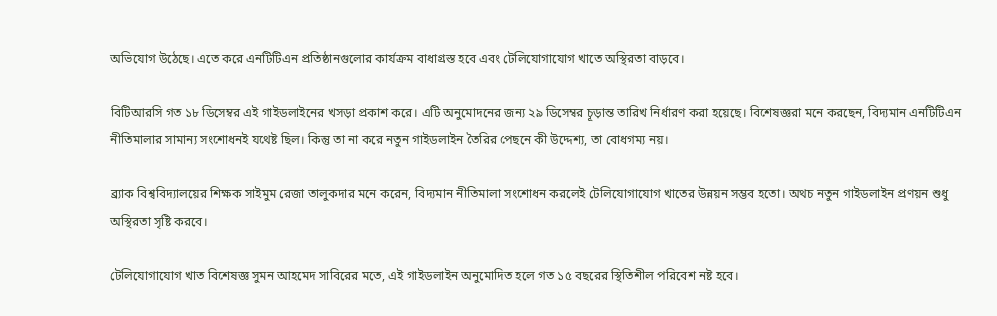অভিযোগ উঠেছে। এতে করে এনটিটিএন প্রতিষ্ঠানগুলোর কার্যক্রম বাধাগ্রস্ত হবে এবং টেলিযোগাযোগ খাতে অস্থিরতা বাড়বে।

বিটিআরসি গত ১৮ ডিসেম্বর এই গাইডলাইনের খসড়া প্রকাশ করে। এটি অনুমোদনের জন্য ২৯ ডিসেম্বর চূড়ান্ত তারিখ নির্ধারণ করা হয়েছে। বিশেষজ্ঞরা মনে করছেন, বিদ্যমান এনটিটিএন নীতিমালার সামান্য সংশোধনই যথেষ্ট ছিল। কিন্তু তা না করে নতুন গাইডলাইন তৈরির পেছনে কী উদ্দেশ্য, তা বোধগম্য নয়।

ব্র্যাক বিশ্ববিদ্যালয়ের শিক্ষক সাইমুম রেজা তালুকদার মনে করেন, বিদ্যমান নীতিমালা সংশোধন করলেই টেলিযোগাযোগ খাতের উন্নয়ন সম্ভব হতো। অথচ নতুন গাইডলাইন প্রণয়ন শুধু অস্থিরতা সৃষ্টি করবে।

টেলিযোগাযোগ খাত বিশেষজ্ঞ সুমন আহমেদ সাবিরের মতে, এই গাইডলাইন অনুমোদিত হলে গত ১৫ বছরের স্থিতিশীল পরিবেশ নষ্ট হবে।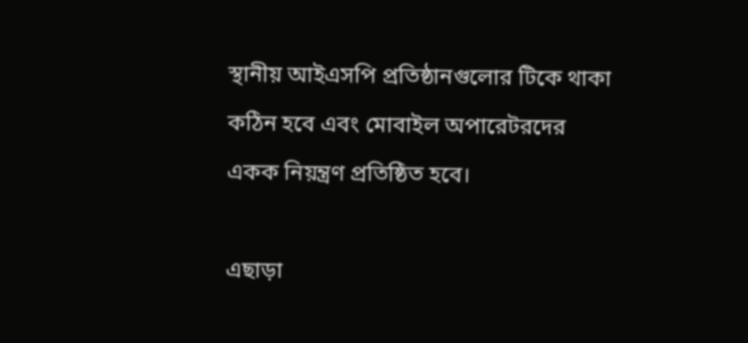স্থানীয় আইএসপি প্রতিষ্ঠানগুলোর টিকে থাকা কঠিন হবে এবং মোবাইল অপারেটরদের একক নিয়ন্ত্রণ প্রতিষ্ঠিত হবে।

এছাড়া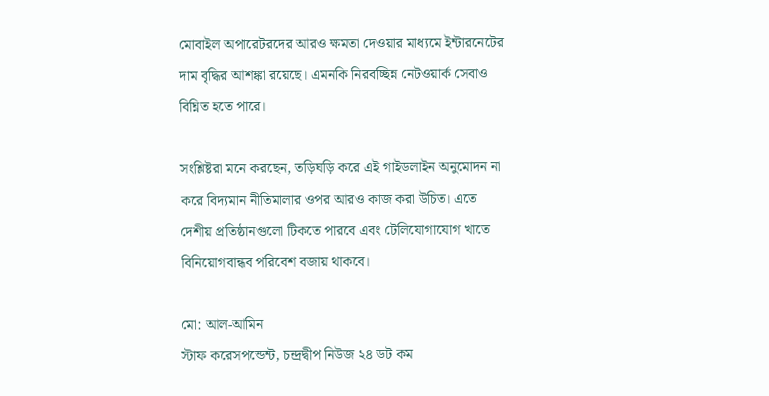মোবাইল অপারেটরদের আরও ক্ষমতা দেওয়ার মাধ্যমে ইন্টারনেটের দাম বৃদ্ধির আশঙ্কা রয়েছে। এমনকি নিরবচ্ছিন্ন নেটওয়ার্ক সেবাও বিঘ্নিত হতে পারে।

সংশ্লিষ্টরা মনে করছেন, তড়িঘড়ি করে এই গাইডলাইন অনুমোদন না করে বিদ্যমান নীতিমালার ওপর আরও কাজ করা উচিত। এতে দেশীয় প্রতিষ্ঠানগুলো টিকতে পারবে এবং টেলিযোগাযোগ খাতে বিনিয়োগবান্ধব পরিবেশ বজায় থাকবে।

মো: আল-আমিন
স্টাফ করেসপন্ডেন্ট, চন্দ্রদ্বীপ নিউজ ২৪ ডট কম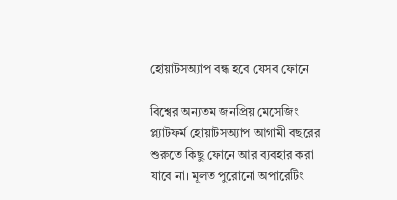হোয়াটসঅ্যাপ বন্ধ হবে যেসব ফোনে

বিশ্বের অন্যতম জনপ্রিয় মেসেজিং প্ল্যাটফর্ম হোয়াটসঅ্যাপ আগামী বছরের শুরুতে কিছু ফোনে আর ব্যবহার করা যাবে না। মূলত পুরোনো অপারেটিং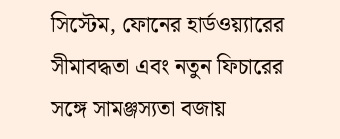সিস্টেম, ফোনের হার্ডওয়্যারের সীমাবদ্ধতা এবং নতুন ফিচারের সঙ্গে সামঞ্জস্যতা বজায়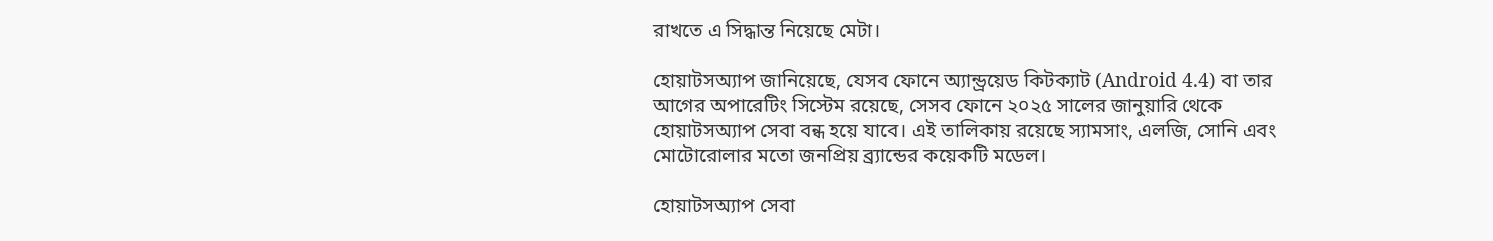রাখতে এ সিদ্ধান্ত নিয়েছে মেটা।

হোয়াটসঅ্যাপ জানিয়েছে, যেসব ফোনে অ্যান্ড্রয়েড কিটক্যাট (Android 4.4) বা তার আগের অপারেটিং সিস্টেম রয়েছে, সেসব ফোনে ২০২৫ সালের জানুয়ারি থেকে হোয়াটসঅ্যাপ সেবা বন্ধ হয়ে যাবে। এই তালিকায় রয়েছে স্যামসাং, এলজি, সোনি এবং মোটোরোলার মতো জনপ্রিয় ব্র্যান্ডের কয়েকটি মডেল।

হোয়াটসঅ্যাপ সেবা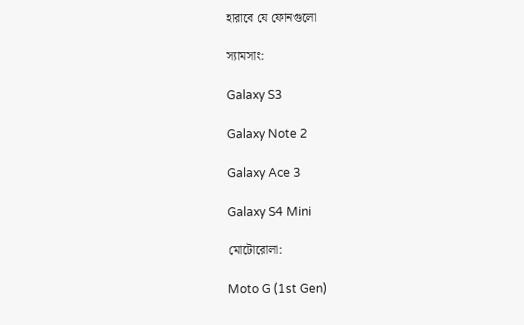হারাবে যে ফোনগুলো

স্যামসাং:

Galaxy S3

Galaxy Note 2

Galaxy Ace 3

Galaxy S4 Mini

মোটোরোলা:

Moto G (1st Gen)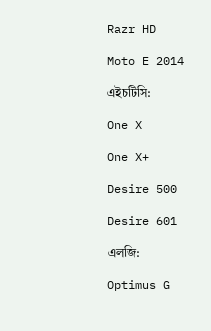Razr HD

Moto E 2014

এইচটিসি:

One X

One X+

Desire 500

Desire 601

এলজি:

Optimus G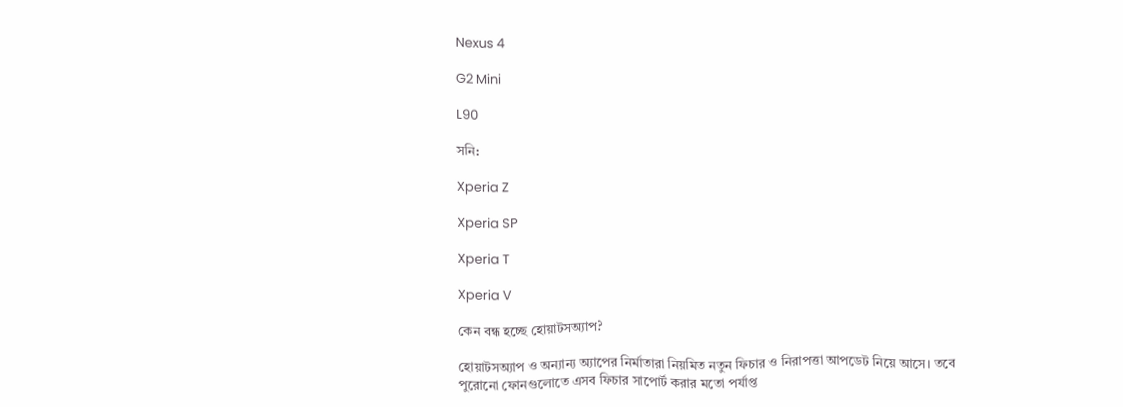Nexus 4

G2 Mini

L90

সনি:

Xperia Z

Xperia SP

Xperia T

Xperia V

কেন বন্ধ হচ্ছে হোয়াটসঅ্যাপ?

হোয়াটসঅ্যাপ ও অন্যান্য অ্যাপের নির্মাতারা নিয়মিত নতুন ফিচার ও নিরাপত্তা আপডেট নিয়ে আসে। তবে পুরোনো ফোনগুলোতে এসব ফিচার সাপোর্ট করার মতো পর্যাপ্ত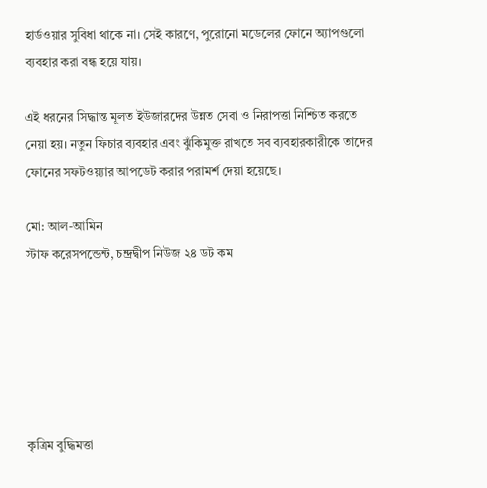হার্ডওয়ার সুবিধা থাকে না। সেই কারণে, পুরোনো মডেলের ফোনে অ্যাপগুলো ব্যবহার করা বন্ধ হয়ে যায়।

এই ধরনের সিদ্ধান্ত মূলত ইউজারদের উন্নত সেবা ও নিরাপত্তা নিশ্চিত করতে নেয়া হয়। নতুন ফিচার ব্যবহার এবং ঝুঁকিমুক্ত রাখতে সব ব্যবহারকারীকে তাদের ফোনের সফটওয়্যার আপডেট করার পরামর্শ দেয়া হয়েছে।

মো: আল-আমিন
স্টাফ করেসপন্ডেন্ট, চন্দ্রদ্বীপ নিউজ ২৪ ডট কম






কৃত্রিম বুদ্ধিমত্তা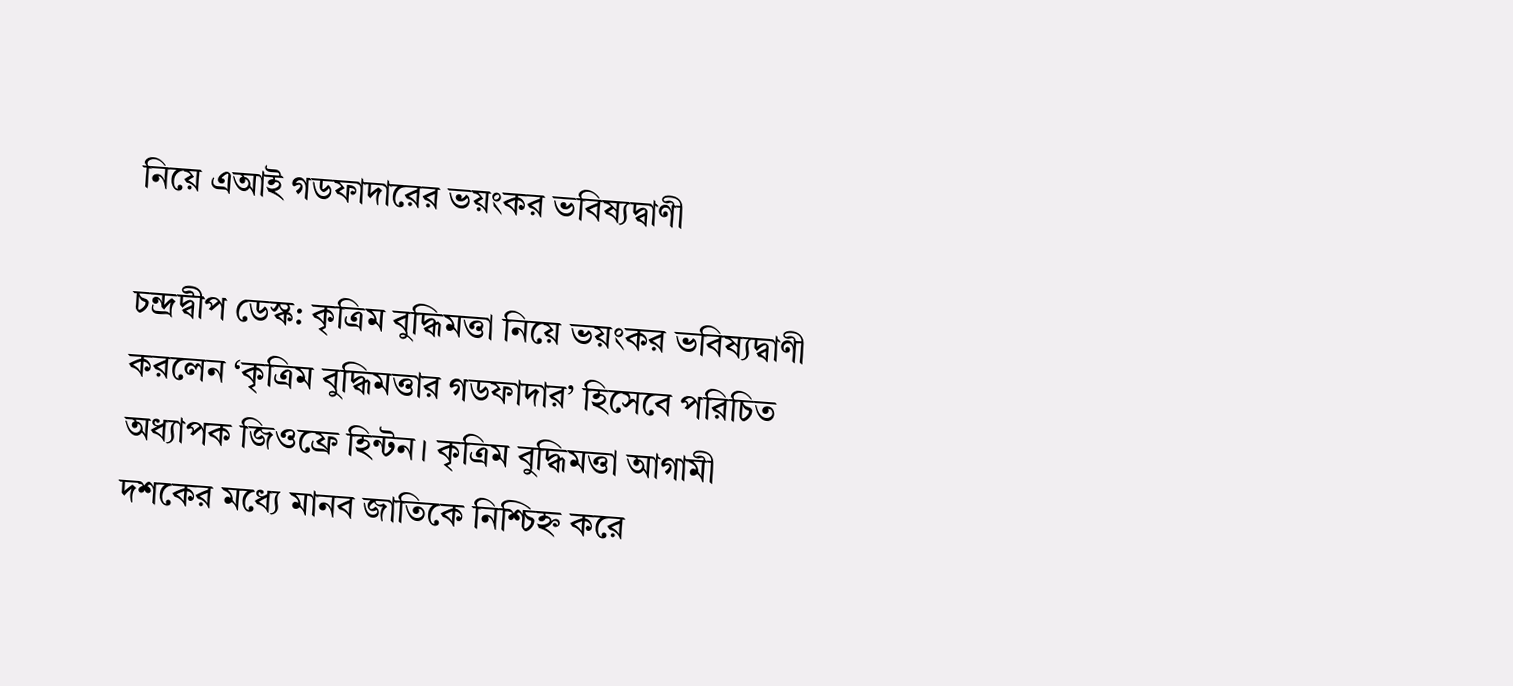নিয়ে এআই গডফাদারের ভয়ংকর ভবিষ্যদ্বাণী

চন্দ্রদ্বীপ ডেস্ক: কৃত্রিম বুদ্ধিমত্তা নিয়ে ভয়ংকর ভবিষ্যদ্বাণী করলেন ‘কৃত্রিম বুদ্ধিমত্তার গডফাদার’ হিসেবে পরিচিত অধ্যাপক জিওফ্রে হিন্টন। কৃত্রিম বুদ্ধিমত্তা আগামী দশকের মধ্যে মানব জাতিকে নিশ্চিহ্ন করে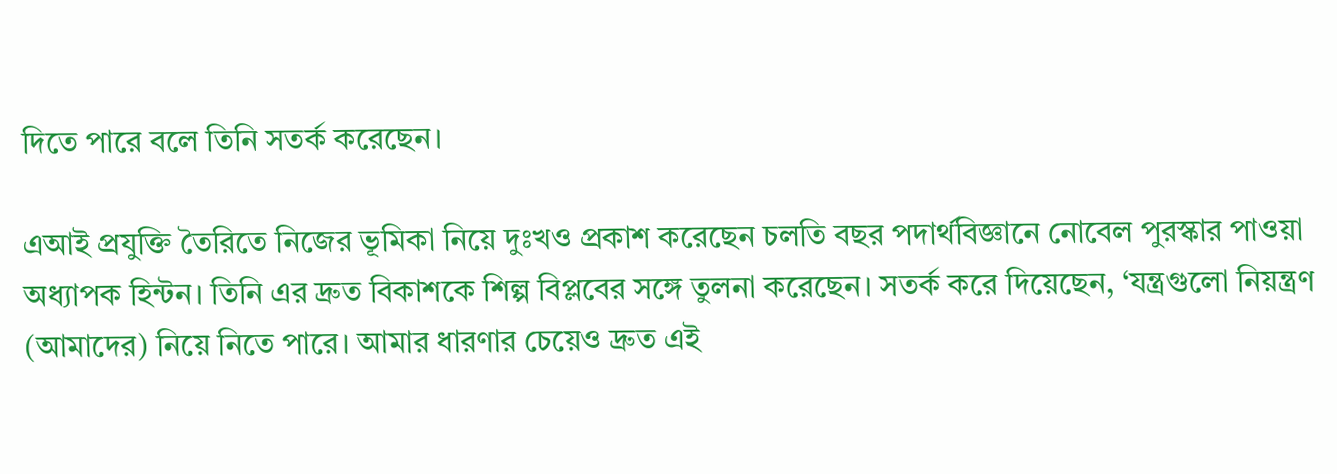দিতে পারে বলে তিনি সতর্ক করেছেন।

এআই প্রযুক্তি তৈরিতে নিজের ভূমিকা নিয়ে দুঃখও প্রকাশ করেছেন চলতি বছর পদার্থবিজ্ঞানে নোবেল পুরস্কার পাওয়া অধ্যাপক হিন্টন। তিনি এর দ্রুত বিকাশকে শিল্প বিপ্লবের সঙ্গে তুলনা করেছেন। সতর্ক করে দিয়েছেন, ‘যন্ত্রগুলো নিয়ন্ত্রণ (আমাদের) নিয়ে নিতে পারে। আমার ধারণার চেয়েও দ্রুত এই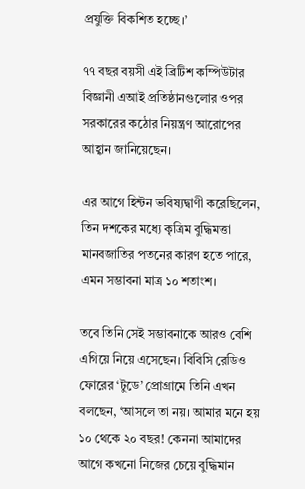প্রযুক্তি বিকশিত হচ্ছে।’

৭৭ বছর বয়সী এই ব্রিটিশ কম্পিউটার বিজ্ঞানী এআই প্রতিষ্ঠানগুলোর ওপর সরকারের কঠোর নিয়ন্ত্রণ আরোপের আহ্বান জানিয়েছেন।

এর আগে হিন্টন ভবিষ্যদ্বাণী করেছিলেন, তিন দশকের মধ্যে কৃত্রিম বুদ্ধিমত্তা মানবজাতির পতনের কারণ হতে পারে, এমন সম্ভাবনা মাত্র ১০ শতাংশ।

তবে তিনি সেই সম্ভাবনাকে আরও বেশি এগিয়ে নিয়ে এসেছেন। বিবিসি রেডিও ফোরের ‘টুডে’ প্রোগ্রামে তিনি এখন বলছেন, ‘আসলে তা নয়। আমার মনে হয় ১০ থেকে ২০ বছর! কেননা আমাদের আগে কখনো নিজের চেয়ে বুদ্ধিমান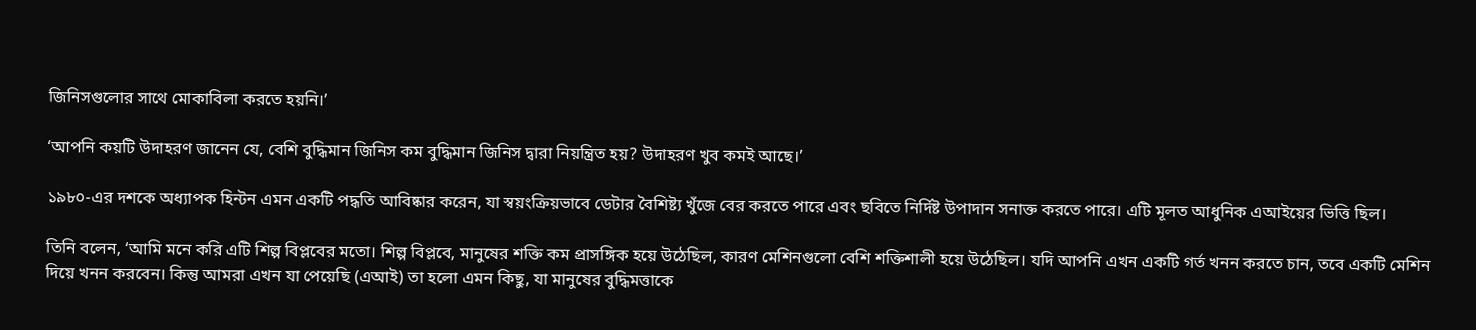জিনিসগুলোর সাথে মোকাবিলা করতে হয়নি।’

‘আপনি কয়টি উদাহরণ জানেন যে, বেশি বুদ্ধিমান জিনিস কম বুদ্ধিমান জিনিস দ্বারা নিয়ন্ত্রিত হয়? উদাহরণ খুব কমই আছে।’

১৯৮০-এর দশকে অধ্যাপক হিন্টন এমন একটি পদ্ধতি আবিষ্কার করেন, যা স্বয়ংক্রিয়ভাবে ডেটার বৈশিষ্ট্য খুঁজে বের করতে পারে এবং ছবিতে নির্দিষ্ট উপাদান সনাক্ত করতে পারে। এটি মূলত আধুনিক এআইয়ের ভিত্তি ছিল।

তিনি বলেন, ‘আমি মনে করি এটি শিল্প বিপ্লবের মতো। শিল্প বিপ্লবে, মানুষের শক্তি কম প্রাসঙ্গিক হয়ে উঠেছিল, কারণ মেশিনগুলো বেশি শক্তিশালী হয়ে উঠেছিল। যদি আপনি এখন একটি গর্ত খনন করতে চান, তবে একটি মেশিন দিয়ে খনন করবেন। কিন্তু আমরা এখন যা পেয়েছি (এআই) তা হলো এমন কিছু, যা মানুষের বুদ্ধিমত্তাকে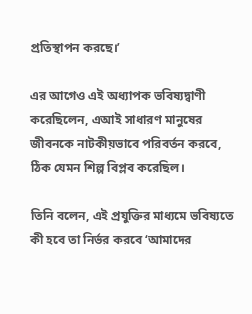প্রতিস্থাপন করছে।’

এর আগেও এই অধ্যাপক ভবিষ্যদ্বাণী করেছিলেন, এআই সাধারণ মানুষের জীবনকে নাটকীয়ভাবে পরিবর্তন করবে, ঠিক যেমন শিল্প বিপ্লব করেছিল।

তিনি বলেন, এই প্রযুক্তির মাধ্যমে ভবিষ্যতে কী হবে তা নির্ভর করবে ‘আমাদের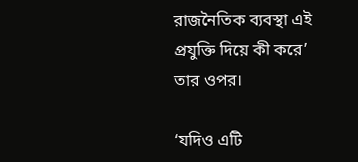রাজনৈতিক ব্যবস্থা এই প্রযুক্তি দিয়ে কী করে’ তার ওপর।

‘যদিও এটি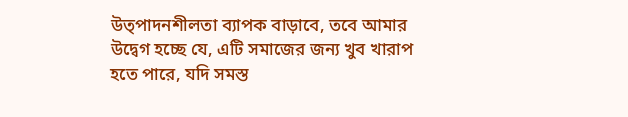উত্পাদনশীলতা ব্যাপক বাড়াবে, তবে আমার উদ্বেগ হচ্ছে যে, এটি সমাজের জন্য খুব খারাপ হতে পারে, যদি সমস্ত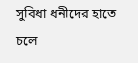সুবিধা ধনীদের হাতে চলে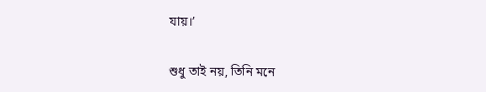যায়।’

শুধু তাই নয়, তিনি মনে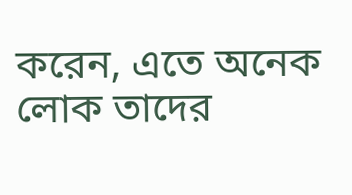করেন, এতে অনেক লোক তাদের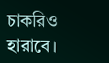চাকরিও হারাবে।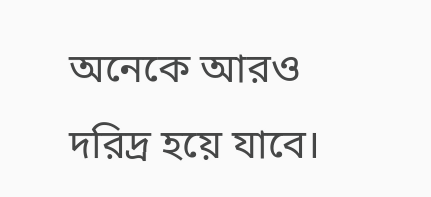অনেকে আরও দরিদ্র হয়ে যাবে।